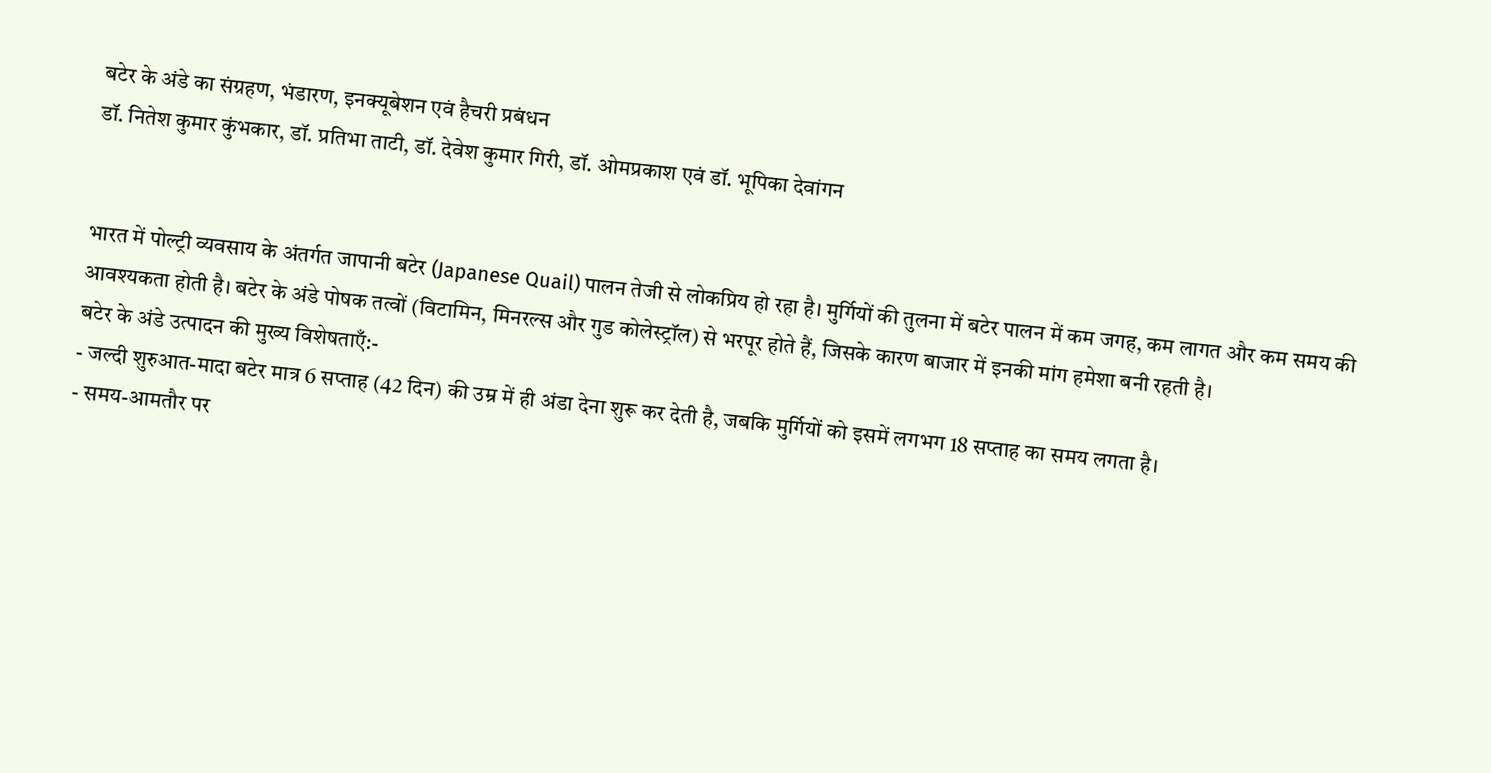बटेर के अंडे का संग्रहण, भंडारण, इनक्यूबेशन एवं हैचरी प्रबंधन
डॉ. नितेश कुमार कुंभकार, डॉ. प्रतिभा ताटी, डॉ. देवेश कुमार गिरी, डॉ. ओमप्रकाश एवं डॉ. भूपिका देवांगन


भारत में पोल्ट्री व्यवसाय के अंतर्गत जापानी बटेर (Japanese Quail) पालन तेजी से लोकप्रिय हो रहा है। मुर्गियों की तुलना में बटेर पालन में कम जगह, कम लागत और कम समय की आवश्यकता होती है। बटेर के अंडे पोषक तत्वों (विटामिन, मिनरल्स और गुड कोलेस्ट्रॉल) से भरपूर होते हैं, जिसके कारण बाजार में इनकी मांग हमेशा बनी रहती है।
बटेर के अंडे उत्पादन की मुख्य विशेषताएँ:-
- जल्दी शुरुआत-मादा बटेर मात्र 6 सप्ताह (42 दिन) की उम्र में ही अंडा देना शुरू कर देती है, जबकि मुर्गियों को इसमें लगभग 18 सप्ताह का समय लगता है।
- समय-आमतौर पर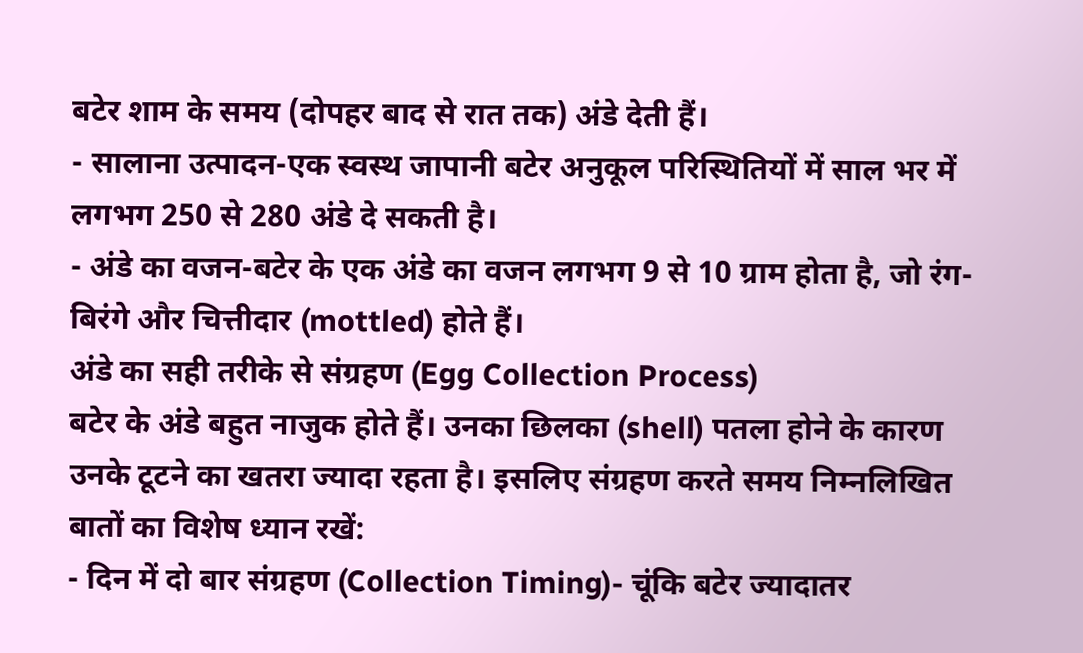बटेर शाम के समय (दोपहर बाद से रात तक) अंडे देती हैं।
- सालाना उत्पादन-एक स्वस्थ जापानी बटेर अनुकूल परिस्थितियों में साल भर में लगभग 250 से 280 अंडे दे सकती है।
- अंडे का वजन-बटेर के एक अंडे का वजन लगभग 9 से 10 ग्राम होता है, जो रंग-बिरंगे और चित्तीदार (mottled) होते हैं।
अंडे का सही तरीके से संग्रहण (Egg Collection Process)
बटेर के अंडे बहुत नाजुक होते हैं। उनका छिलका (shell) पतला होने के कारण उनके टूटने का खतरा ज्यादा रहता है। इसलिए संग्रहण करते समय निम्नलिखित बातों का विशेष ध्यान रखें:
- दिन में दो बार संग्रहण (Collection Timing)- चूंकि बटेर ज्यादातर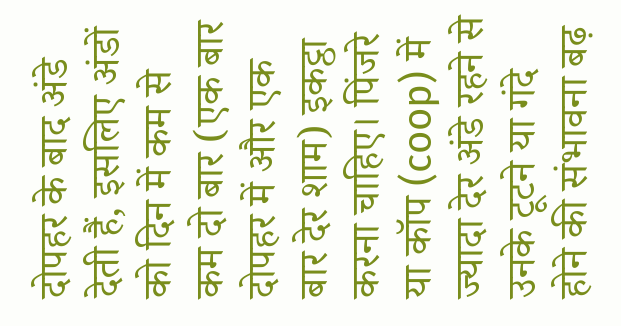दोपहर के बाद अंडे देती हैं, इसलिए अंडों को दिन में कम से कम दो बार (एक बार दोपहर में और एक बार देर शाम) इकट्ठा करना चाहिए। पिंजरे या कॉप (coop) में ज्यादा देर अंडे रहने से उनके टूटने या गंदे होने की संभावना बढ़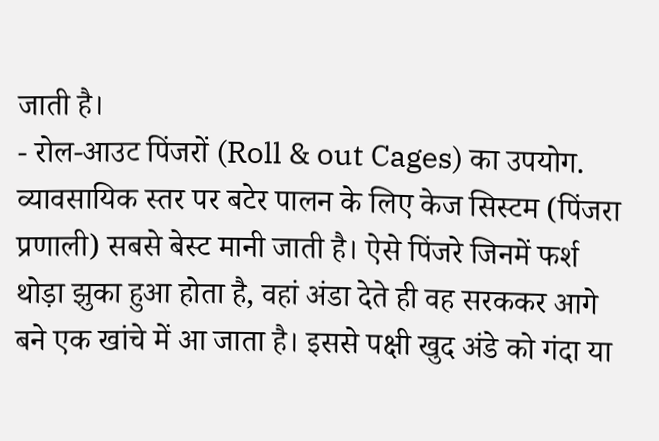जाती है।
- रोल-आउट पिंजरों (Roll & out Cages) का उपयोग. व्यावसायिक स्तर पर बटेर पालन के लिए केज सिस्टम (पिंजरा प्रणाली) सबसे बेस्ट मानी जाती है। ऐसे पिंजरे जिनमें फर्श थोड़ा झुका हुआ होता है, वहां अंडा देते ही वह सरककर आगे बने एक खांचे में आ जाता है। इससे पक्षी खुद अंडे को गंदा या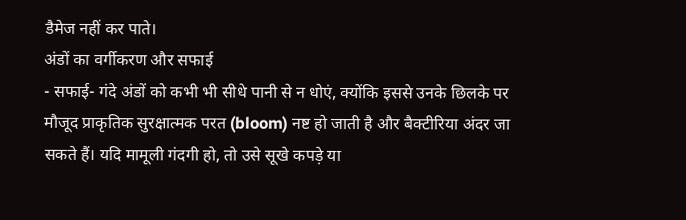डैमेज नहीं कर पाते।
अंडों का वर्गीकरण और सफाई
- सफाई- गंदे अंडों को कभी भी सीधे पानी से न धोएं, क्योंकि इससे उनके छिलके पर मौजूद प्राकृतिक सुरक्षात्मक परत (bloom) नष्ट हो जाती है और बैक्टीरिया अंदर जा सकते हैं। यदि मामूली गंदगी हो, तो उसे सूखे कपड़े या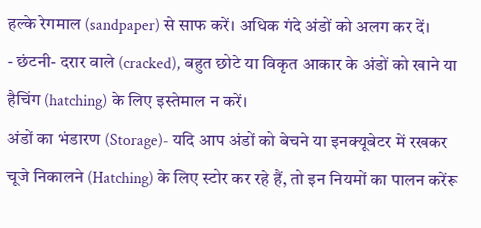हल्के रेगमाल (sandpaper) से साफ करें। अधिक गंदे अंडों को अलग कर दें।
- छंटनी- दरार वाले (cracked), बहुत छोटे या विकृत आकार के अंडों को खाने या हैचिंग (hatching) के लिए इस्तेमाल न करें।
अंडों का भंडारण (Storage)- यदि आप अंडों को बेचने या इनक्यूबेटर में रखकर चूजे निकालने (Hatching) के लिए स्टोर कर रहे हैं, तो इन नियमों का पालन करेंरू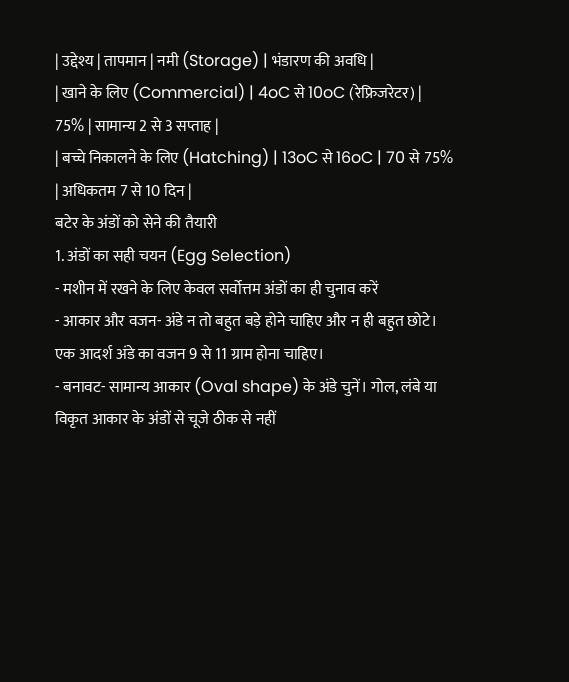| उद्देश्य | तापमान | नमी (Storage) | भंडारण की अवधि |
| खाने के लिए (Commercial) | 4oC से 10oC (रेफ्रिजरेटर) | 75% | सामान्य 2 से 3 सप्ताह |
| बच्चे निकालने के लिए (Hatching) | 13oC से 16oC | 70 से 75% | अधिकतम 7 से 10 दिन |
बटेर के अंडों को सेने की तैयारी
1. अंडों का सही चयन (Egg Selection)
- मशीन में रखने के लिए केवल सर्वोत्तम अंडों का ही चुनाव करें
- आकार और वजन- अंडे न तो बहुत बड़े होने चाहिए और न ही बहुत छोटे। एक आदर्श अंडे का वजन 9 से 11 ग्राम होना चाहिए।
- बनावट- सामान्य आकार (Oval shape) के अंडे चुनें। गोल, लंबे या विकृत आकार के अंडों से चूजे ठीक से नहीं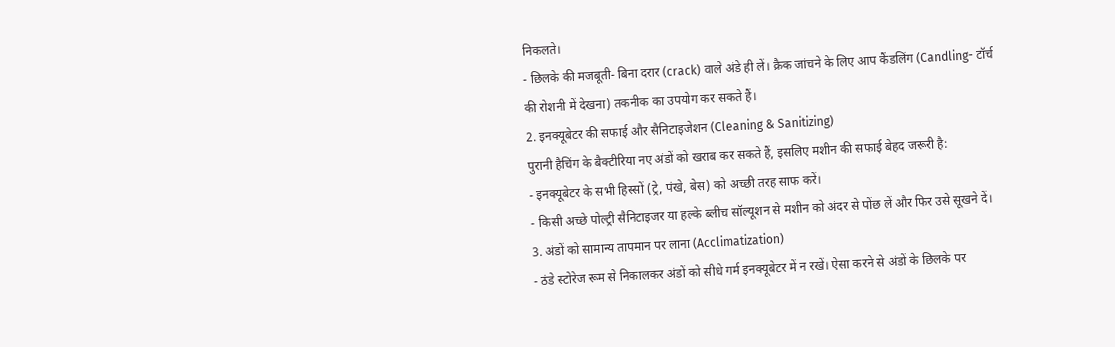निकलते।
- छिलके की मजबूती- बिना दरार (crack) वाले अंडे ही लें। क्रैक जांचने के लिए आप कैंडलिंग (Candling- टॉर्च की रोशनी में देखना) तकनीक का उपयोग कर सकते हैं।
2. इनक्यूबेटर की सफाई और सैनिटाइजेशन (Cleaning & Sanitizing)
पुरानी हैचिंग के बैक्टीरिया नए अंडों को खराब कर सकते हैं, इसलिए मशीन की सफाई बेहद जरूरी है:
- इनक्यूबेटर के सभी हिस्सों (ट्रे, पंखे, बेस) को अच्छी तरह साफ करें।
- किसी अच्छे पोल्ट्री सैनिटाइजर या हल्के ब्लीच सॉल्यूशन से मशीन को अंदर से पोंछ लें और फिर उसे सूखने दें।
3. अंडों को सामान्य तापमान पर लाना (Acclimatization)
- ठंडे स्टोरेज रूम से निकालकर अंडों को सीधे गर्म इनक्यूबेटर में न रखें। ऐसा करने से अंडों के छिलके पर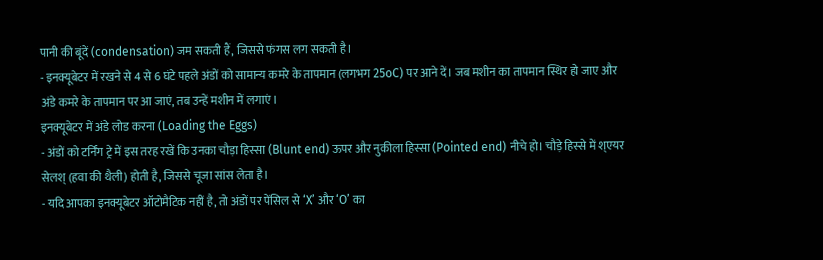पानी की बूंदें (condensation) जम सकती हैं, जिससे फंगस लग सकती है।
- इनक्यूबेटर में रखने से 4 से 6 घंटे पहले अंडों को सामान्य कमरे के तापमान (लगभग 25oC) पर आने दें। जब मशीन का तापमान स्थिर हो जाए और अंडे कमरे के तापमान पर आ जाएं, तब उन्हें मशीन में लगाएं ।
इनक्यूबेटर में अंडे लोड करना (Loading the Eggs)
- अंडों को टर्निंग ट्रे में इस तरह रखें कि उनका चौड़ा हिस्सा (Blunt end) ऊपर और नुकीला हिस्सा (Pointed end) नीचे हो। चौड़े हिस्से में श्एयर सेलश् (हवा की थैली) होती है, जिससे चूजा सांस लेता है।
- यदि आपका इनक्यूबेटर ऑटोमैटिक नहीं है, तो अंडों पर पेंसिल से ‘X’ और ‘O’ का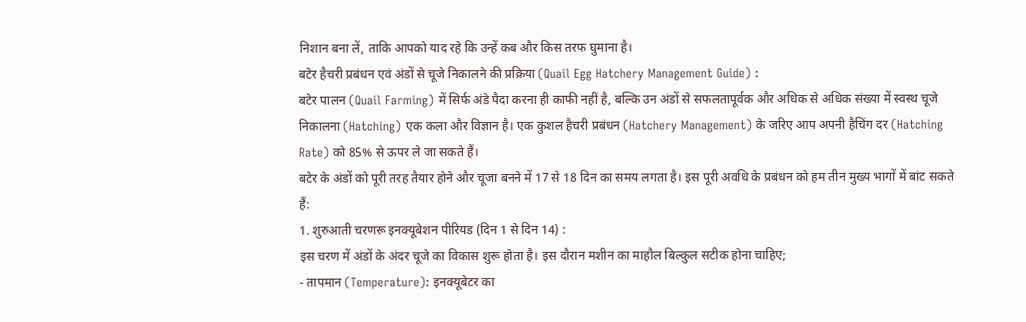निशान बना लें, ताकि आपको याद रहे कि उन्हें कब और किस तरफ घुमाना है।
बटेर हैचरी प्रबंधन एवं अंडों से चूजे निकालने की प्रक्रिया (Quail Egg Hatchery Management Guide) :
बटेर पालन (Quail Farming) में सिर्फ अंडे पैदा करना ही काफी नहीं है, बल्कि उन अंडों से सफलतापूर्वक और अधिक से अधिक संख्या में स्वस्थ चूजे निकालना (Hatching) एक कला और विज्ञान है। एक कुशल हैचरी प्रबंधन (Hatchery Management) के जरिए आप अपनी हैचिंग दर (Hatching Rate) को 85% से ऊपर ले जा सकते हैं।
बटेर के अंडों को पूरी तरह तैयार होने और चूजा बनने में 17 से 18 दिन का समय लगता है। इस पूरी अवधि के प्रबंधन को हम तीन मुख्य भागों में बांट सकते हैं:
1. शुरुआती चरणरू इनक्यूबेशन पीरियड (दिन 1 से दिन 14) :
इस चरण में अंडों के अंदर चूजे का विकास शुरू होता है। इस दौरान मशीन का माहौल बिल्कुल सटीक होना चाहिए;
- तापमान (Temperature): इनक्यूबेटर का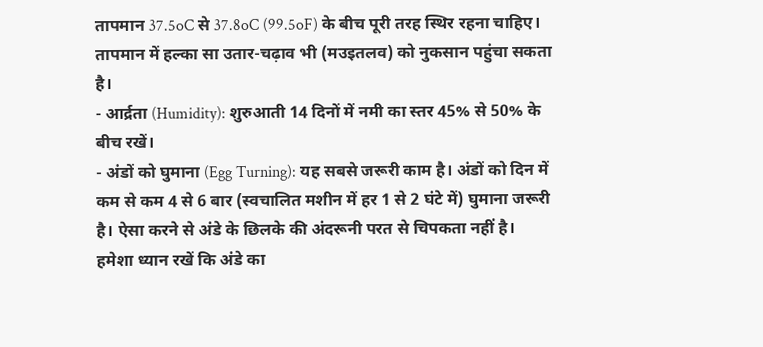तापमान 37.5oC से 37.8oC (99.5oF) के बीच पूरी तरह स्थिर रहना चाहिए। तापमान में हल्का सा उतार-चढ़ाव भी (मउइतलव) को नुकसान पहुंचा सकता है।
- आर्द्रता (Humidity): शुरुआती 14 दिनों में नमी का स्तर 45% से 50% के बीच रखें।
- अंडों को घुमाना (Egg Turning): यह सबसे जरूरी काम है। अंडों को दिन में कम से कम 4 से 6 बार (स्वचालित मशीन में हर 1 से 2 घंटे में) घुमाना जरूरी है। ऐसा करने से अंडे के छिलके की अंदरूनी परत से चिपकता नहीं है। हमेशा ध्यान रखें कि अंडे का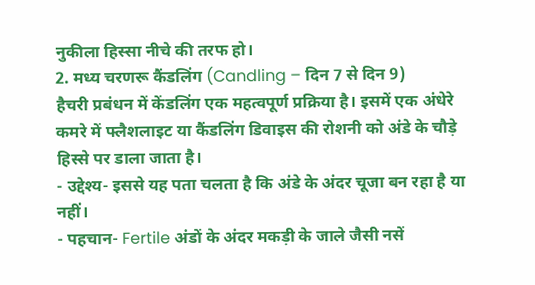नुकीला हिस्सा नीचे की तरफ हो।
2. मध्य चरणरू कैंडलिंग (Candling – दिन 7 से दिन 9)
हैचरी प्रबंधन में केंडलिंग एक महत्वपूर्ण प्रक्रिया है। इसमें एक अंधेरे कमरे में फ्लैशलाइट या कैंडलिंग डिवाइस की रोशनी को अंडे के चौड़े हिस्से पर डाला जाता है।
- उद्देश्य- इससे यह पता चलता है कि अंडे के अंदर चूजा बन रहा है या नहीं।
- पहचान- Fertile अंडों के अंदर मकड़ी के जाले जैसी नसें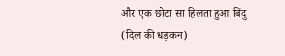और एक छोटा सा हिलता हुआ बिंदु (दिल की धड़कन)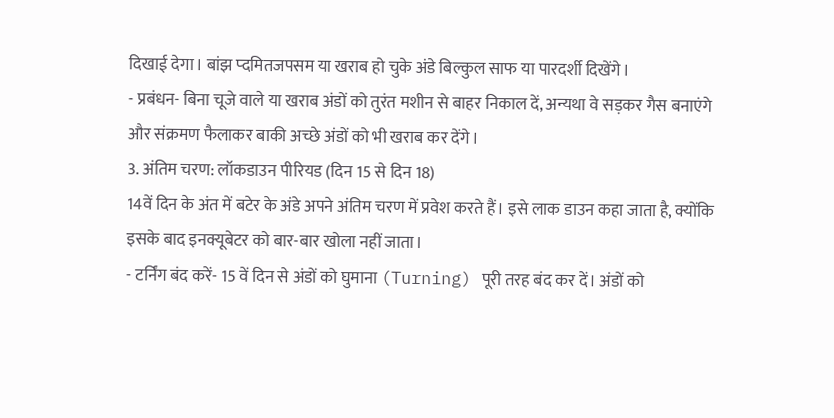दिखाई देगा। बांझ प्दमितजपसम या खराब हो चुके अंडे बिल्कुल साफ या पारदर्शी दिखेंगे।
- प्रबंधन- बिना चूजे वाले या खराब अंडों को तुरंत मशीन से बाहर निकाल दें, अन्यथा वे सड़कर गैस बनाएंगे और संक्रमण फैलाकर बाकी अच्छे अंडों को भी खराब कर देंगे।
3. अंतिम चरण: लॉकडाउन पीरियड (दिन 15 से दिन 18)
14वें दिन के अंत में बटेर के अंडे अपने अंतिम चरण में प्रवेश करते हैं। इसे लाक डाउन कहा जाता है, क्योंकि इसके बाद इनक्यूबेटर को बार-बार खोला नहीं जाता।
- टर्निंग बंद करें- 15 वें दिन से अंडों को घुमाना (Turning) पूरी तरह बंद कर दें। अंडों को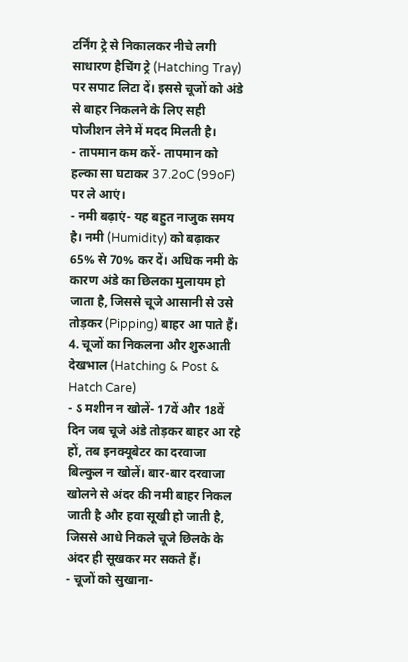टर्निंग ट्रे से निकालकर नीचे लगी साधारण हैचिंग ट्रे (Hatching Tray) पर सपाट लिटा दें। इससे चूजों को अंडे से बाहर निकलने के लिए सही पोजीशन लेने में मदद मिलती है।
- तापमान कम करें- तापमान को हल्का सा घटाकर 37.2oC (99oF) पर ले आएं।
- नमी बढ़ाएं- यह बहुत नाजुक समय है। नमी (Humidity) को बढ़ाकर 65% से 70% कर दें। अधिक नमी के कारण अंडे का छिलका मुलायम हो जाता है, जिससे चूजे आसानी से उसे तोड़कर (Pipping) बाहर आ पाते हैं।
4. चूजों का निकलना और शुरुआती देखभाल (Hatching & Post & Hatch Care)
- ऽ मशीन न खोलें- 17वें और 18वें दिन जब चूजे अंडे तोड़कर बाहर आ रहे हों, तब इनक्यूबेटर का दरवाजा बिल्कुल न खोलें। बार-बार दरवाजा खोलने से अंदर की नमी बाहर निकल जाती है और हवा सूखी हो जाती है, जिससे आधे निकले चूजे छिलके के अंदर ही सूखकर मर सकते हैं।
- चूजों को सुखाना-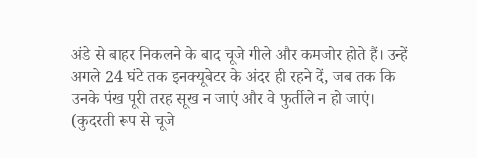अंडे से बाहर निकलने के बाद चूजे गीले और कमजोर होते हैं। उन्हें अगले 24 घंटे तक इनक्यूबेटर के अंदर ही रहने दें, जब तक कि उनके पंख पूरी तरह सूख न जाएं और वे फुर्तीले न हो जाएं। (कुदरती रूप से चूजे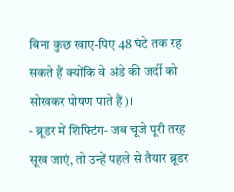बिना कुछ खाए-पिए 48 घंटे तक रह सकते हैं क्योंकि वे अंडे की जर्दी को सोखकर पोषण पाते हैं)।
- ब्रूडर में शिफ्टिंग- जब चूजे पूरी तरह सूख जाएं, तो उन्हें पहले से तैयार ब्रूडर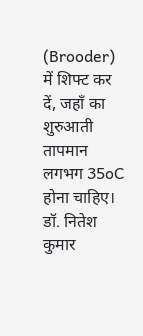(Brooder) में शिफ्ट कर दें, जहाँ का शुरुआती तापमान लगभग 35oC होना चाहिए।
डॉ. नितेश कुमार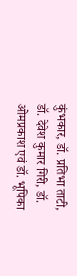कुंभकार, डॉ. प्रतिभा ताटी, डॉ. देवेश कुमार गिरी, डॉ. ओमप्रकाश एवं डॉ. भूपिका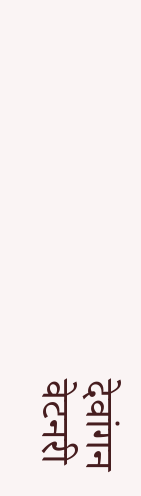देवांगन
वेटनरी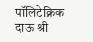पॉलिटेक्निक
दाऊ श्री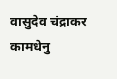वासुदेव चंद्राकर कामधेनु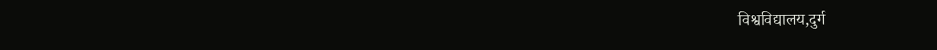विश्वविद्यालय,दुर्ग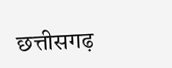छत्तीसगढ़